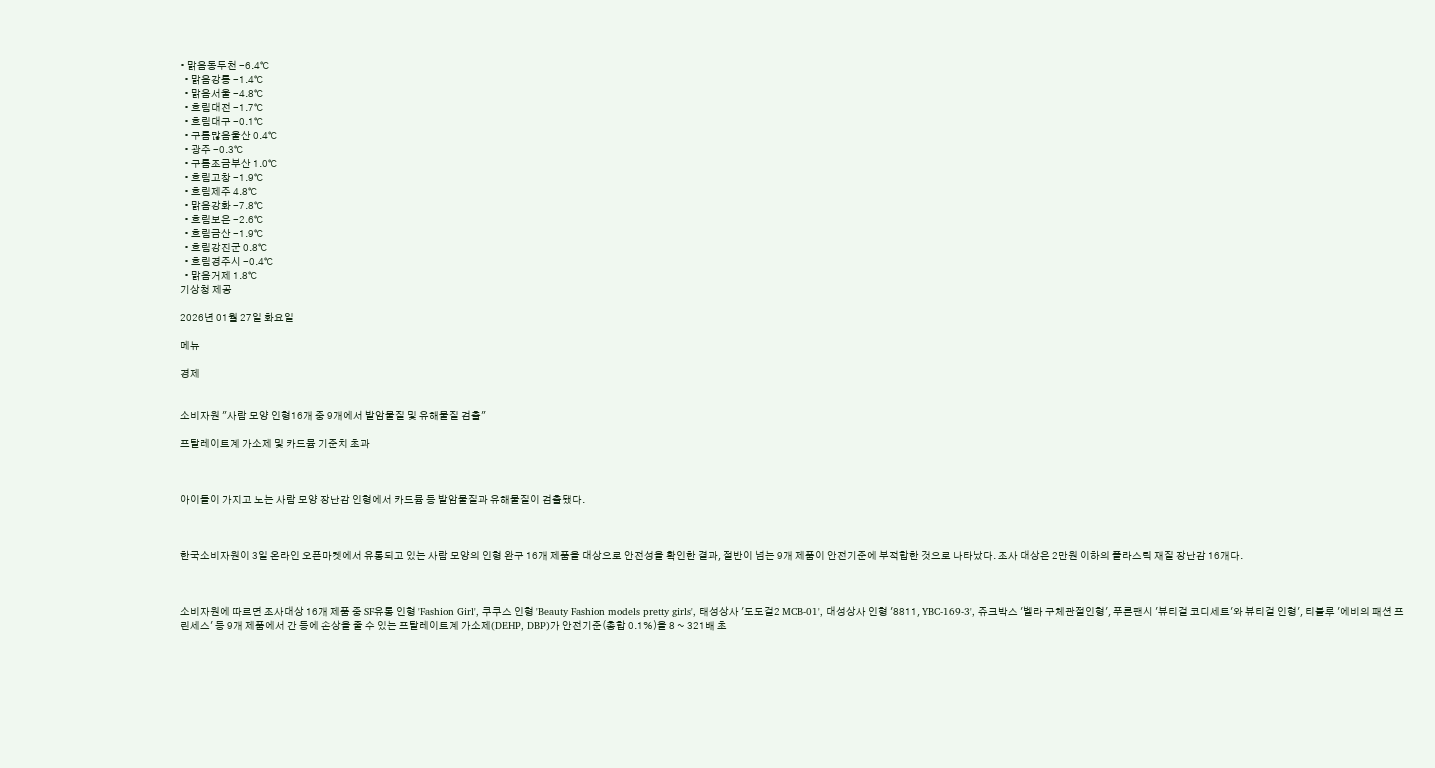• 맑음동두천 -6.4℃
  • 맑음강릉 -1.4℃
  • 맑음서울 -4.8℃
  • 흐림대전 -1.7℃
  • 흐림대구 -0.1℃
  • 구름많음울산 0.4℃
  • 광주 -0.3℃
  • 구름조금부산 1.0℃
  • 흐림고창 -1.9℃
  • 흐림제주 4.8℃
  • 맑음강화 -7.8℃
  • 흐림보은 -2.6℃
  • 흐림금산 -1.9℃
  • 흐림강진군 0.8℃
  • 흐림경주시 -0.4℃
  • 맑음거제 1.8℃
기상청 제공

2026년 01월 27일 화요일

메뉴

경제


소비자원 "사람 모양 인형16개 중 9개에서 발암물질 및 유해물질 검출"

프탈레이트계 가소제 및 카드뮴 기준치 초과



아이들이 가지고 노는 사람 모양 장난감 인형에서 카드뮴 등 발암물질과 유해물질이 검출됐다.



한국소비자원이 3일 온라인 오픈마켓에서 유통되고 있는 사람 모양의 인형 완구 16개 제품을 대상으로 안전성을 확인한 결과, 절반이 넘는 9개 제품이 안전기준에 부적합한 것으로 나타났다. 조사 대상은 2만원 이하의 플라스틱 재질 장난감 16개다.



소비자원에 따르면 조사대상 16개 제품 중 SF유통 인형 'Fashion Girl', 쿠쿠스 인형 'Beauty Fashion models pretty girls', 태성상사 '도도걸2 MCB-01', 대성상사 인형 '8811, YBC-169-3', 쥬크박스 '벨라 구체관절인형', 푸른팬시 '뷰티걸 코디세트'와 뷰티걸 인형', 티블루 '에비의 패션 프린세스' 등 9개 제품에서 간 등에 손상을 줄 수 있는 프탈레이트계 가소제(DEHP, DBP)가 안전기준(총합 0.1%)을 8 ~ 321배 초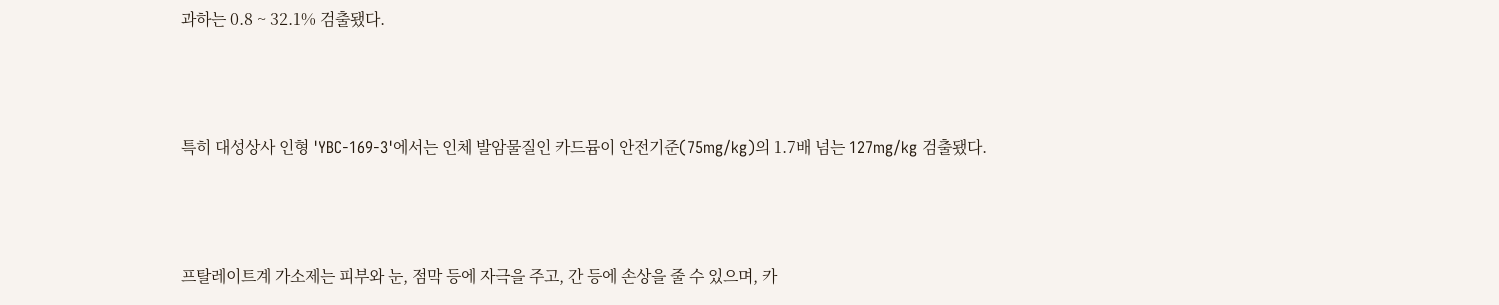과하는 0.8 ~ 32.1% 검출됐다.



특히 대성상사 인형 'YBC-169-3'에서는 인체 발암물질인 카드뮴이 안전기준(75mg/kg)의 1.7배 넘는 127mg/kg 검출됐다.



프탈레이트계 가소제는 피부와 눈, 점막 등에 자극을 주고, 간 등에 손상을 줄 수 있으며, 카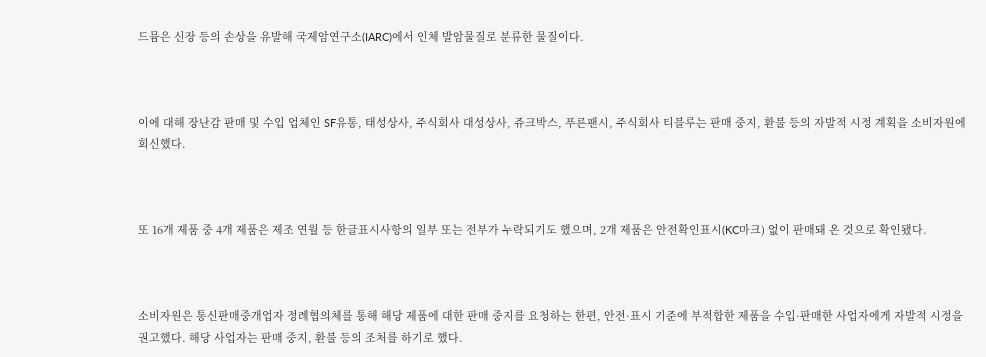드뮴은 신장 등의 손상을 유발해 국제암연구소(IARC)에서 인체 발암물질로 분류한 물질이다.



이에 대해 장난감 판매 및 수입 업체인 SF유통, 태성상사, 주식회사 대성상사, 쥬크박스, 푸른팬시, 주식회사 티블루는 판매 중지, 환불 등의 자발적 시정 계획을 소비자원에 회신했다.



또 16개 제품 중 4개 제품은 제조 연월 등 한글표시사항의 일부 또는 전부가 누락되기도 했으며, 2개 제품은 안전확인표시(KC마크) 없이 판매돼 온 것으로 확인됐다.



소비자원은 통신판매중개업자 정례협의체를 통해 해당 제품에 대한 판매 중지를 요청하는 한편, 안전·표시 기준에 부적합한 제품을 수입·판매한 사업자에게 자발적 시정을 권고했다. 해당 사업자는 판매 중지, 환불 등의 조처를 하기로 했다.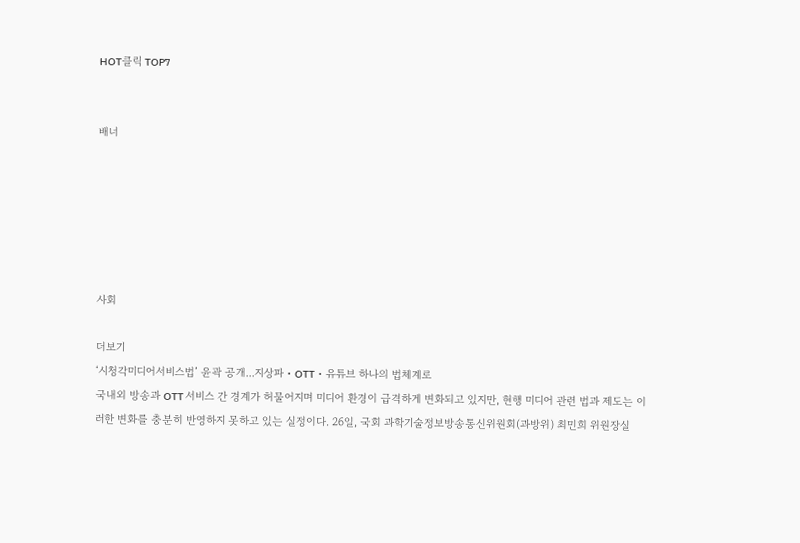HOT클릭 TOP7


배너






사회

더보기
‘시청각미디어서비스법’ 윤곽 공개...지상파・OTT・유튜브 하나의 법체계로
국내외 방송과 OTT 서비스 간 경계가 허물어지며 미디어 환경이 급격하게 변화되고 있지만, 현행 미디어 관련 법과 제도는 이러한 변화를 충분히 반영하지 못하고 있는 실정이다. 26일, 국회 과학기술정보방송통신위원회(과방위) 최민희 위원장실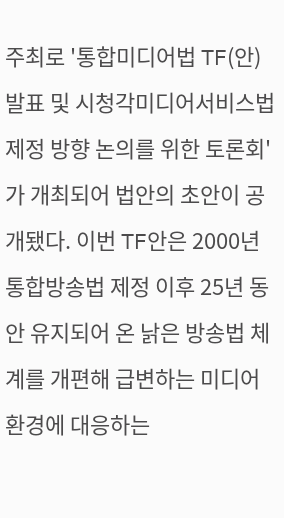주최로 '통합미디어법 TF(안) 발표 및 시청각미디어서비스법 제정 방향 논의를 위한 토론회'가 개최되어 법안의 초안이 공개됐다. 이번 TF안은 2000년 통합방송법 제정 이후 25년 동안 유지되어 온 낡은 방송법 체계를 개편해 급변하는 미디어 환경에 대응하는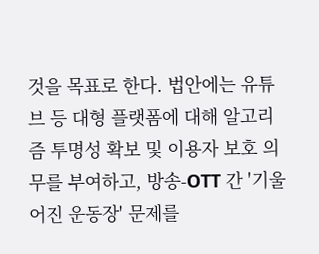것을 목표로 한다. 법안에는 유튜브 등 대형 플랫폼에 대해 알고리즘 투명성 확보 및 이용자 보호 의무를 부여하고, 방송-OTT 간 '기울어진 운동장' 문제를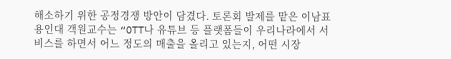해소하기 위한 공정경쟁 방안이 담겼다. 토론회 발제를 맡은 이남표 용인대 객원교수는 “OTT나 유튜브 등 플랫폼들이 우리나라에서 서비스를 하면서 어느 정도의 매출을 올리고 있는지, 어떤 시장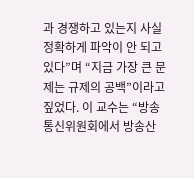과 경쟁하고 있는지 사실 정확하게 파악이 안 되고 있다”며 “지금 가장 큰 문제는 규제의 공백”이라고 짚었다. 이 교수는 “방송통신위원회에서 방송산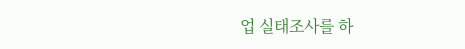업 실태조사를 하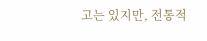고는 있지만, 전통적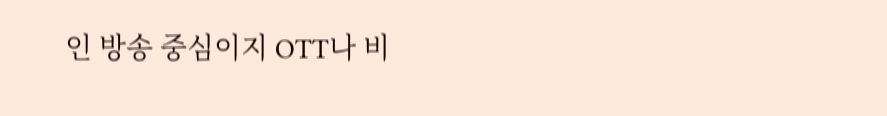인 방송 중심이지 OTT나 비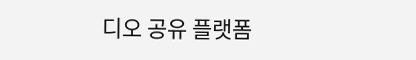디오 공유 플랫폼